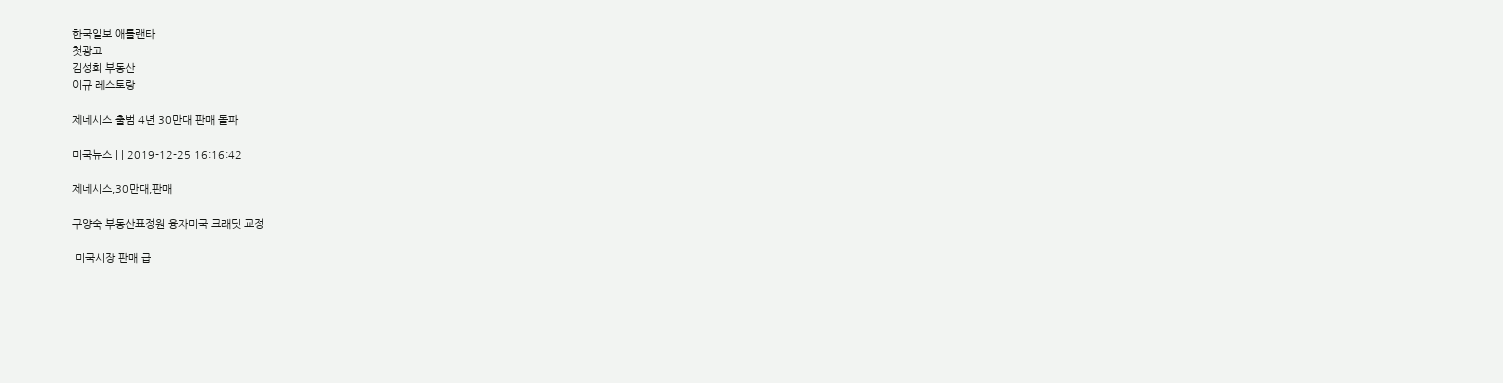한국일보 애틀랜타
첫광고
김성희 부동산
이규 레스토랑

제네시스 출범 4년 30만대 판매 돌파

미국뉴스 | | 2019-12-25 16:16:42

제네시스,30만대,판매

구양숙 부동산표정원 융자미국 크래딧 교정

 미국시장 판매 급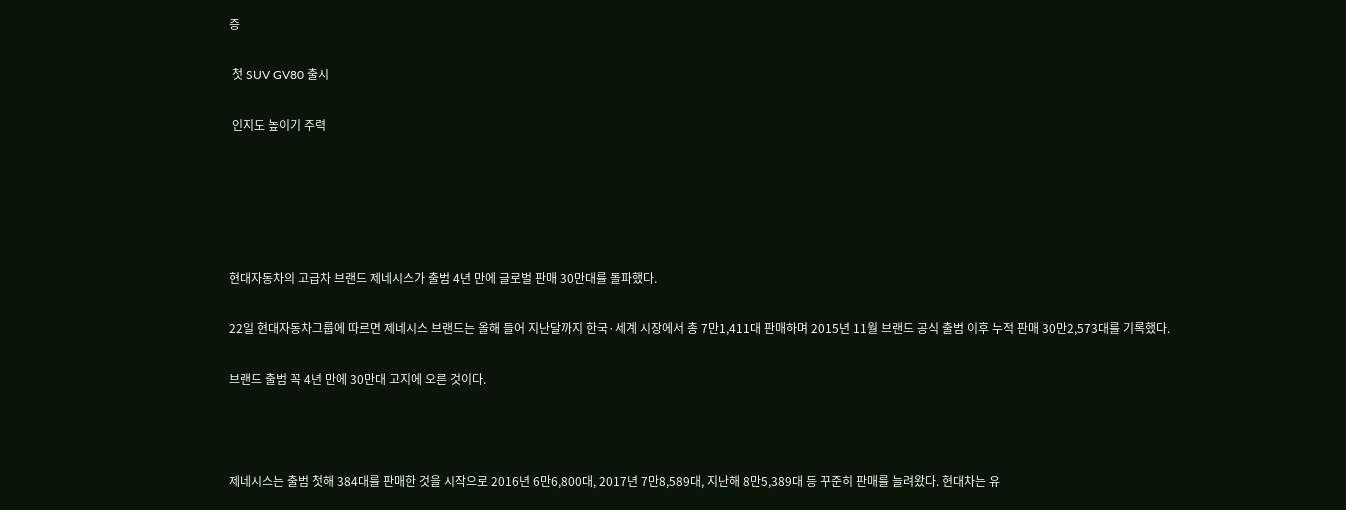증

 첫 SUV GV80 출시

 인지도 높이기 주력





현대자동차의 고급차 브랜드 제네시스가 출범 4년 만에 글로벌 판매 30만대를 돌파했다.

22일 현대자동차그룹에 따르면 제네시스 브랜드는 올해 들어 지난달까지 한국·세계 시장에서 총 7만1,411대 판매하며 2015년 11월 브랜드 공식 출범 이후 누적 판매 30만2,573대를 기록했다.

브랜드 출범 꼭 4년 만에 30만대 고지에 오른 것이다.



제네시스는 출범 첫해 384대를 판매한 것을 시작으로 2016년 6만6,800대, 2017년 7만8,589대, 지난해 8만5,389대 등 꾸준히 판매를 늘려왔다. 현대차는 유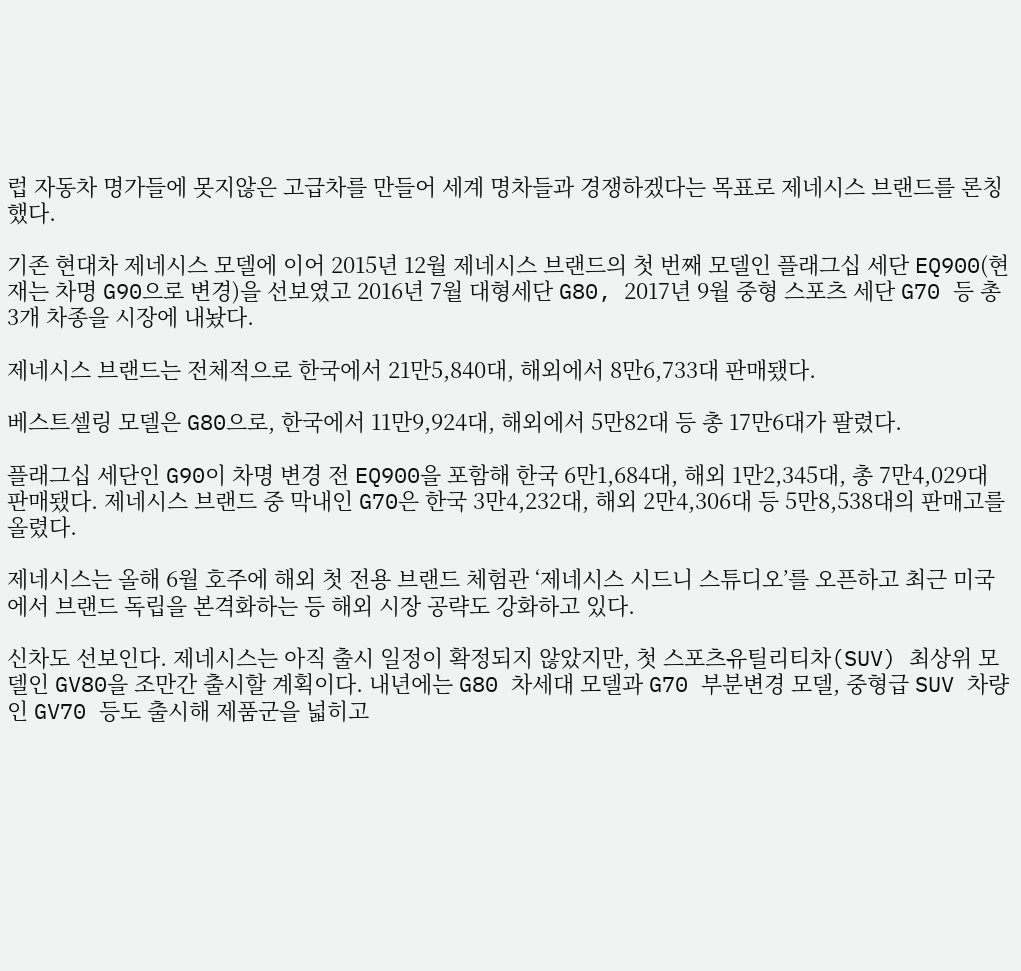럽 자동차 명가들에 못지않은 고급차를 만들어 세계 명차들과 경쟁하겠다는 목표로 제네시스 브랜드를 론칭했다.

기존 현대차 제네시스 모델에 이어 2015년 12월 제네시스 브랜드의 첫 번째 모델인 플래그십 세단 EQ900(현재는 차명 G90으로 변경)을 선보였고 2016년 7월 대형세단 G80, 2017년 9월 중형 스포츠 세단 G70 등 총 3개 차종을 시장에 내놨다.

제네시스 브랜드는 전체적으로 한국에서 21만5,840대, 해외에서 8만6,733대 판매됐다.

베스트셀링 모델은 G80으로, 한국에서 11만9,924대, 해외에서 5만82대 등 총 17만6대가 팔렸다.

플래그십 세단인 G90이 차명 변경 전 EQ900을 포함해 한국 6만1,684대, 해외 1만2,345대, 총 7만4,029대 판매됐다. 제네시스 브랜드 중 막내인 G70은 한국 3만4,232대, 해외 2만4,306대 등 5만8,538대의 판매고를 올렸다.

제네시스는 올해 6월 호주에 해외 첫 전용 브랜드 체험관 ‘제네시스 시드니 스튜디오’를 오픈하고 최근 미국에서 브랜드 독립을 본격화하는 등 해외 시장 공략도 강화하고 있다.

신차도 선보인다. 제네시스는 아직 출시 일정이 확정되지 않았지만, 첫 스포츠유틸리티차(SUV) 최상위 모델인 GV80을 조만간 출시할 계획이다. 내년에는 G80 차세대 모델과 G70 부분변경 모델, 중형급 SUV 차량인 GV70 등도 출시해 제품군을 넓히고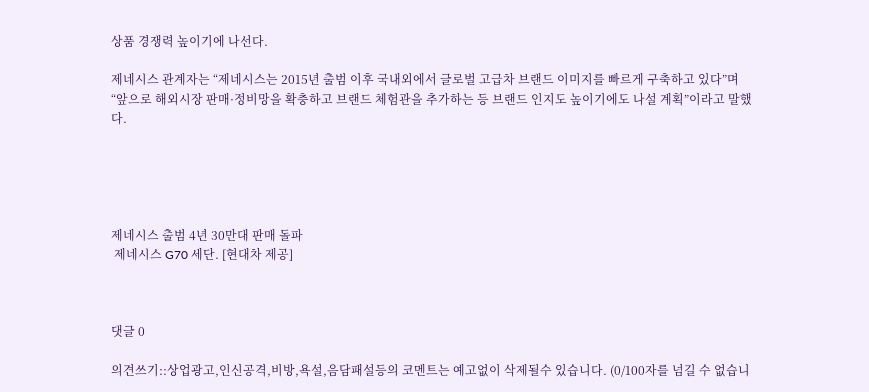상품 경쟁력 높이기에 나선다.

제네시스 관계자는 “제네시스는 2015년 출범 이후 국내외에서 글로벌 고급차 브랜드 이미지를 빠르게 구축하고 있다”며 “앞으로 해외시장 판매·정비망을 확충하고 브랜드 체험관을 추가하는 등 브랜드 인지도 높이기에도 나설 계획”이라고 말했다.





제네시스 출범 4년 30만대 판매 돌파
 제네시스 G70 세단. [현대차 제공]



댓글 0

의견쓰기::상업광고,인신공격,비방,욕설,음담패설등의 코멘트는 예고없이 삭제될수 있습니다. (0/100자를 넘길 수 없습니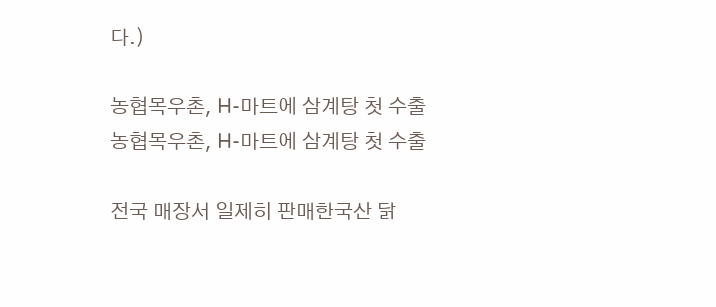다.)

농협목우촌, H-마트에 삼계탕 첫 수출
농협목우촌, H-마트에 삼계탕 첫 수출

전국 매장서 일제히 판매한국산 닭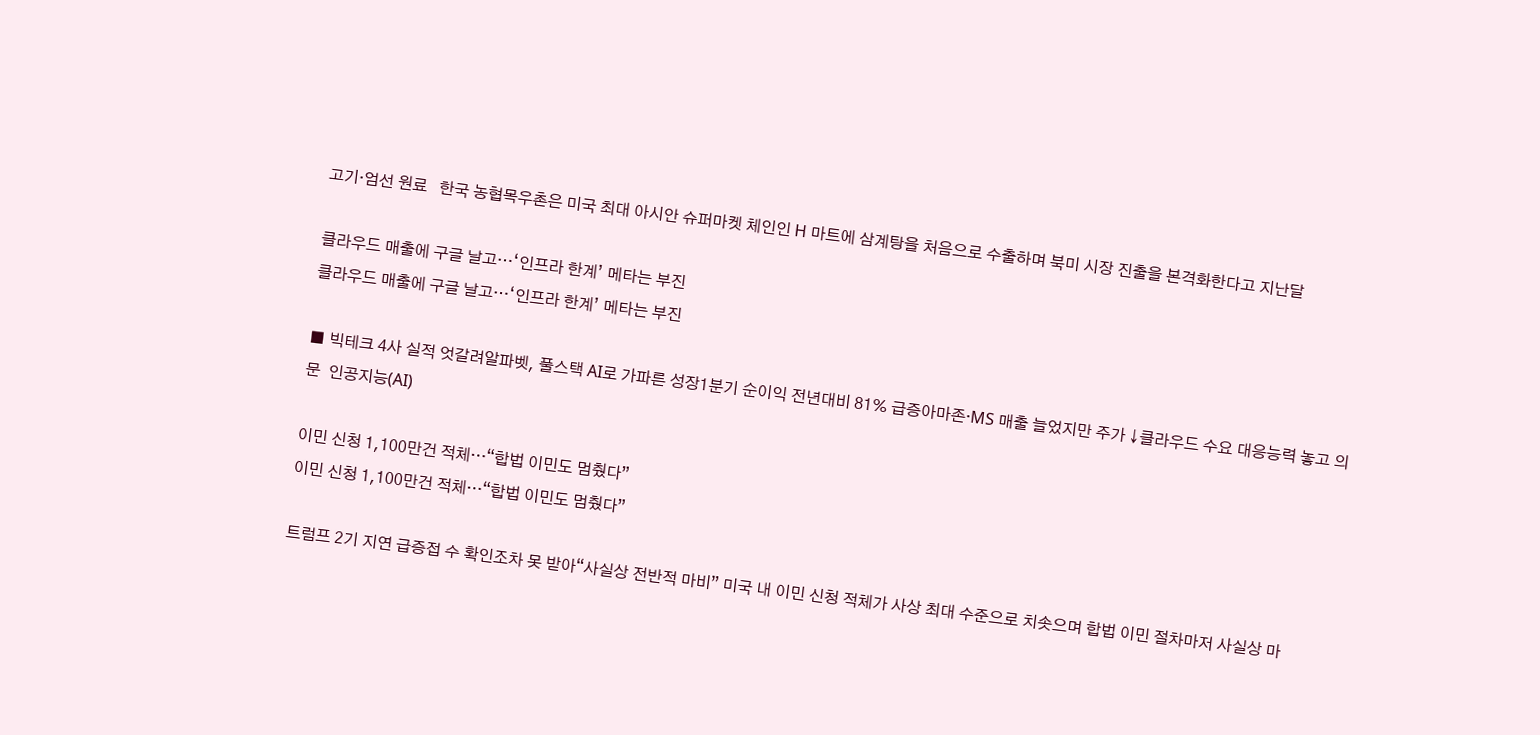고기·엄선 원료   한국 농협목우촌은 미국 최대 아시안 슈퍼마켓 체인인 H 마트에 삼계탕을 처음으로 수출하며 북미 시장 진출을 본격화한다고 지난달

클라우드 매출에 구글 날고…‘인프라 한계’ 메타는 부진
클라우드 매출에 구글 날고…‘인프라 한계’ 메타는 부진

■ 빅테크 4사 실적 엇갈려알파벳, 풀스택 AI로 가파른 성장1분기 순이익 전년대비 81% 급증아마존·MS 매출 늘었지만 주가 ↓클라우드 수요 대응능력 놓고 의문  인공지능(AI)

이민 신청 1,100만건 적체…“합법 이민도 멈췄다”
이민 신청 1,100만건 적체…“합법 이민도 멈췄다”

트럼프 2기 지연 급증접 수 확인조차 못 받아“사실상 전반적 마비” 미국 내 이민 신청 적체가 사상 최대 수준으로 치솟으며 합법 이민 절차마저 사실상 마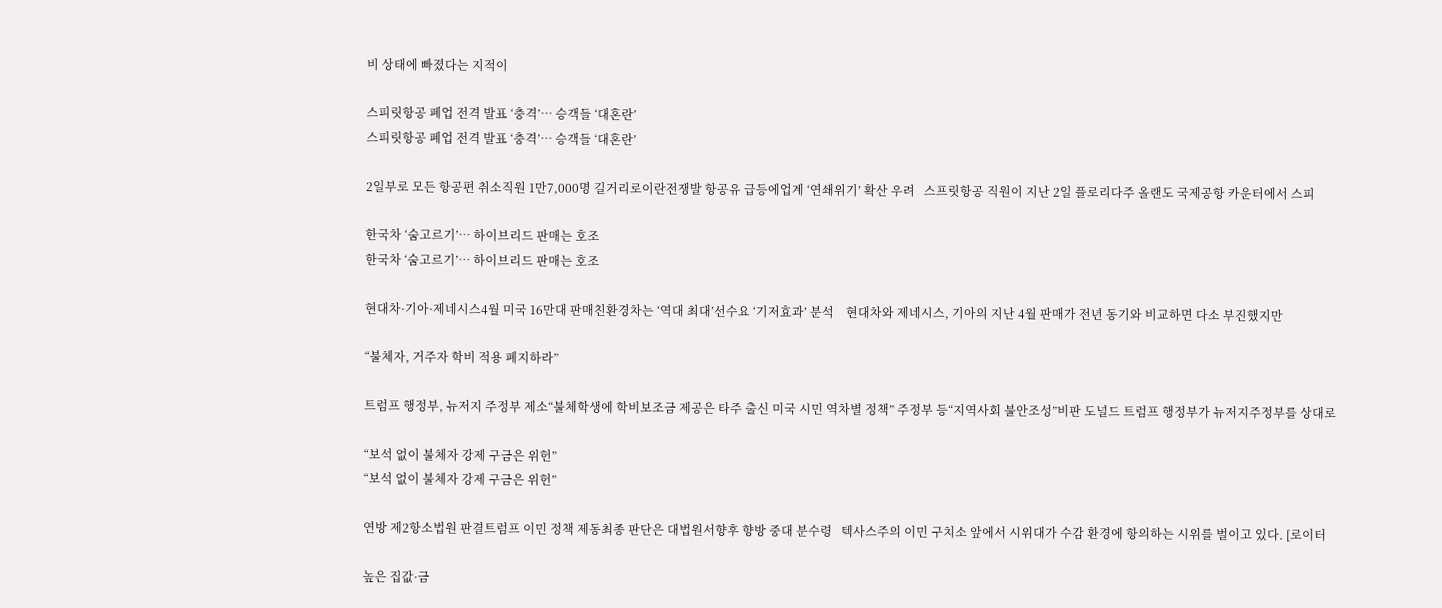비 상태에 빠졌다는 지적이

스피릿항공 폐업 전격 발표 ‘충격’… 승객들 ‘대혼란’
스피릿항공 폐업 전격 발표 ‘충격’… 승객들 ‘대혼란’

2일부로 모든 항공편 취소직원 1만7,000명 길거리로이란전쟁발 항공유 급등에업계 ‘연쇄위기’ 확산 우려   스프릿항공 직원이 지난 2일 플로리다주 올랜도 국제공항 카운터에서 스피

한국차 ‘숨고르기’… 하이브리드 판매는 호조
한국차 ‘숨고르기’… 하이브리드 판매는 호조

현대차·기아·제네시스4월 미국 16만대 판매친환경차는 ‘역대 최대’선수요 ‘기저효과’ 분석    현대차와 제네시스, 기아의 지난 4월 판매가 전년 동기와 비교하면 다소 부진했지만

“불체자, 거주자 학비 적용 폐지하라”

트럼프 행정부, 뉴저지 주정부 제소“불체학생에 학비보조금 제공은 타주 출신 미국 시민 역차별 정책” 주정부 등“지역사회 불안조성”비판 도널드 트럼프 행정부가 뉴저지주정부를 상대로

“보석 없이 불체자 강제 구금은 위헌”
“보석 없이 불체자 강제 구금은 위헌”

연방 제2항소법원 판결트럼프 이민 정책 제동최종 판단은 대법원서향후 향방 중대 분수령   텍사스주의 이민 구치소 앞에서 시위대가 수감 환경에 항의하는 시위를 벌이고 있다. [로이터

높은 집값·금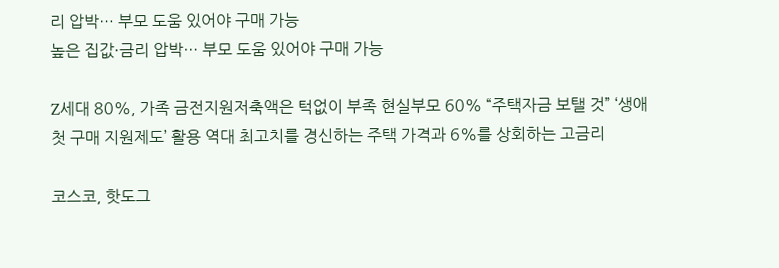리 압박… 부모 도움 있어야 구매 가능
높은 집값·금리 압박… 부모 도움 있어야 구매 가능

Z세대 80%, 가족 금전지원저축액은 턱없이 부족 현실부모 60% “주택자금 보탤 것” ‘생애 첫 구매 지원제도’ 활용 역대 최고치를 경신하는 주택 가격과 6%를 상회하는 고금리

코스코, 핫도그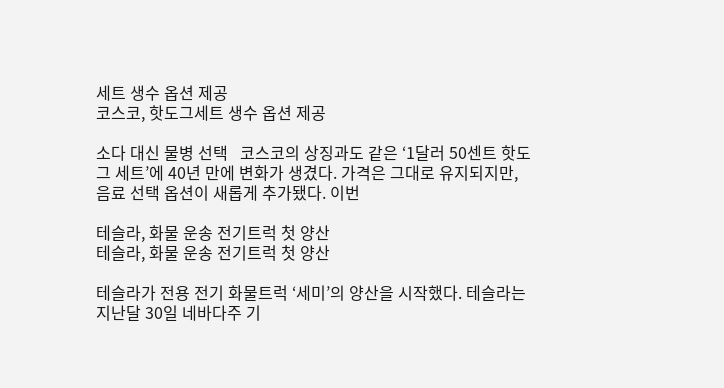세트 생수 옵션 제공
코스코, 핫도그세트 생수 옵션 제공

소다 대신 물병 선택   코스코의 상징과도 같은 ‘1달러 50센트 핫도그 세트’에 40년 만에 변화가 생겼다. 가격은 그대로 유지되지만, 음료 선택 옵션이 새롭게 추가됐다. 이번

테슬라, 화물 운송 전기트럭 첫 양산
테슬라, 화물 운송 전기트럭 첫 양산

테슬라가 전용 전기 화물트럭 ‘세미’의 양산을 시작했다. 테슬라는 지난달 30일 네바다주 기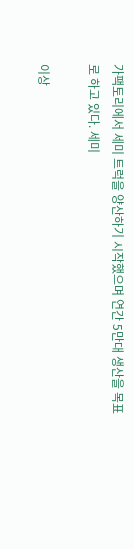가팩토리에서 세미 트럭을 양산하기 시작했으며 연간 5만대 생산을 목표로 하고 있다. 세미

이상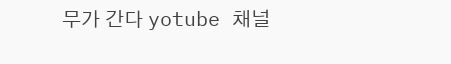무가 간다 yotube 채널